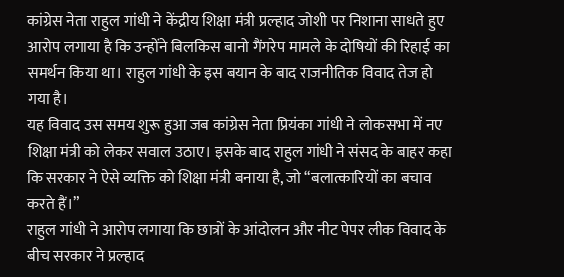कांग्रेस नेता राहुल गांधी ने केंद्रीय शिक्षा मंत्री प्रल्हाद जोशी पर निशाना साधते हुए आरोप लगाया है कि उन्होंने बिलकिस बानो गैंगरेप मामले के दोषियों की रिहाई का समर्थन किया था। राहुल गांधी के इस बयान के बाद राजनीतिक विवाद तेज हो गया है।
यह विवाद उस समय शुरू हुआ जब कांग्रेस नेता प्रियंका गांधी ने लोकसभा में नए शिक्षा मंत्री को लेकर सवाल उठाए। इसके बाद राहुल गांधी ने संसद के बाहर कहा कि सरकार ने ऐसे व्यक्ति को शिक्षा मंत्री बनाया है, जो “बलात्कारियों का बचाव करते हैं।”
राहुल गांधी ने आरोप लगाया कि छात्रों के आंदोलन और नीट पेपर लीक विवाद के बीच सरकार ने प्रल्हाद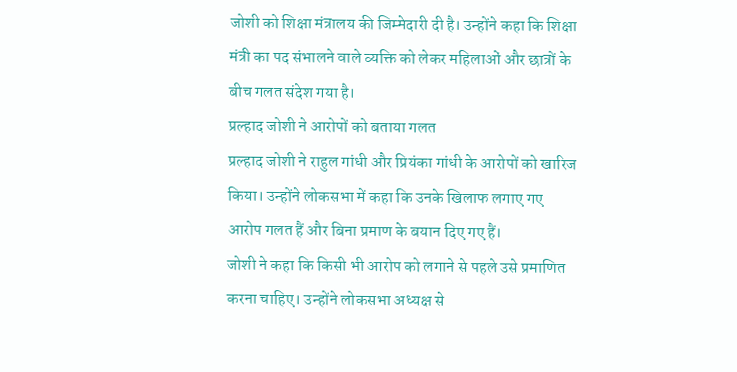जोशी को शिक्षा मंत्रालय की जिम्मेदारी दी है। उन्होंने कहा कि शिक्षा मंत्री का पद संभालने वाले व्यक्ति को लेकर महिलाओं और छात्रों के बीच गलत संदेश गया है।
प्रल्हाद जोशी ने आरोपों को बताया गलत
प्रल्हाद जोशी ने राहुल गांधी और प्रियंका गांधी के आरोपों को खारिज किया। उन्होंने लोकसभा में कहा कि उनके खिलाफ लगाए गए आरोप गलत हैं और बिना प्रमाण के बयान दिए गए हैं।
जोशी ने कहा कि किसी भी आरोप को लगाने से पहले उसे प्रमाणित करना चाहिए। उन्होंने लोकसभा अध्यक्ष से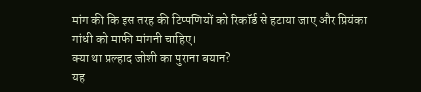मांग की कि इस तरह की टिप्पणियों को रिकॉर्ड से हटाया जाए और प्रियंका गांधी को माफी मांगनी चाहिए।
क्या था प्रल्हाद जोशी का पुराना बयान?
यह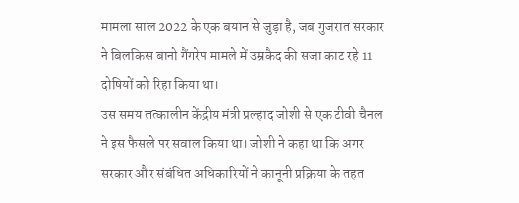मामला साल 2022 के एक बयान से जुड़ा है, जब गुजरात सरकार ने बिलकिस बानो गैंगरेप मामले में उम्रकैद की सजा काट रहे 11 दोषियों को रिहा किया था।
उस समय तत्कालीन केंद्रीय मंत्री प्रल्हाद जोशी से एक टीवी चैनल ने इस फैसले पर सवाल किया था। जोशी ने कहा था कि अगर सरकार और संबंधित अधिकारियों ने कानूनी प्रक्रिया के तहत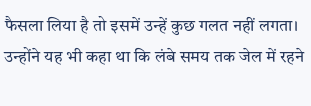फैसला लिया है तो इसमें उन्हें कुछ गलत नहीं लगता।
उन्होंने यह भी कहा था कि लंबे समय तक जेल में रहने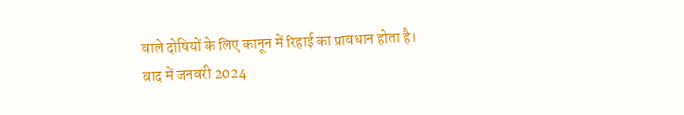वाले दोषियों के लिए कानून में रिहाई का प्रावधान होता है।
बाद में जनवरी 2024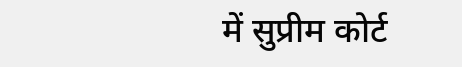में सुप्रीम कोर्ट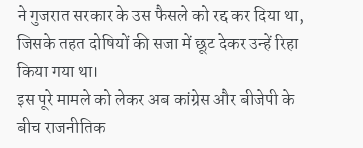ने गुजरात सरकार के उस फैसले को रद्द कर दिया था, जिसके तहत दोषियों की सजा में छूट देकर उन्हें रिहा किया गया था।
इस पूरे मामले को लेकर अब कांग्रेस और बीजेपी के बीच राजनीतिक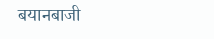बयानबाजी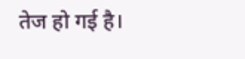तेज हो गई है।